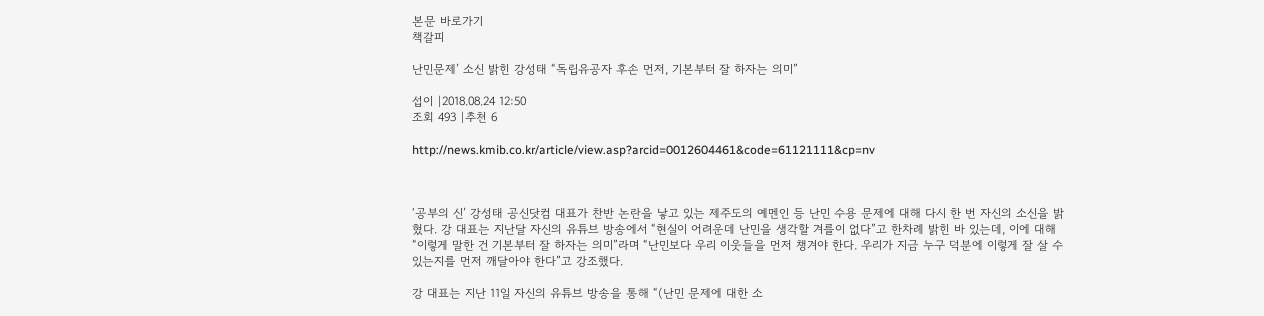본문 바로가기
책갈피

난민문제’ 소신 밝힌 강성태 “독립유공자 후손 먼저, 기본부터 잘 하자는 의미”

섭이 |2018.08.24 12:50
조회 493 |추천 6

http://news.kmib.co.kr/article/view.asp?arcid=0012604461&code=61121111&cp=nv



‘공부의 신’ 강성태 공신닷컴 대표가 찬반 논란을 낳고 있는 제주도의 예멘인 등 난민 수용 문제에 대해 다시 한 번 자신의 소신을 밝혔다. 강 대표는 지난달 자신의 유튜브 방송에서 “현실이 어려운데 난민을 생각할 겨를이 없다”고 한차례 밝힌 바 있는데, 이에 대해 “이렇게 말한 건 기본부터 잘 하자는 의미”라며 “난민보다 우리 이웃들을 먼저 챙겨야 한다. 우리가 지금 누구 덕분에 이렇게 잘 살 수 있는지를 먼저 깨달아야 한다”고 강조했다.

강 대표는 지난 11일 자신의 유튜브 방송을 통해 “(난민 문제에 대한 소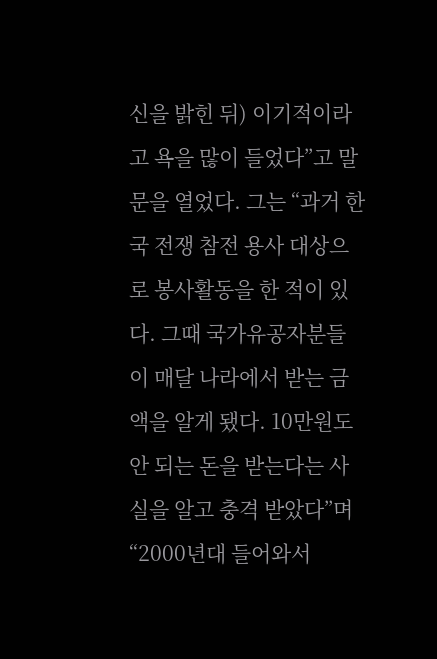신을 밝힌 뒤) 이기적이라고 욕을 많이 들었다”고 말문을 열었다. 그는 “과거 한국 전쟁 참전 용사 대상으로 봉사활동을 한 적이 있다. 그때 국가유공자분들이 매달 나라에서 받는 금액을 알게 됐다. 10만원도 안 되는 돈을 받는다는 사실을 알고 충격 받았다”며 “2000년대 들어와서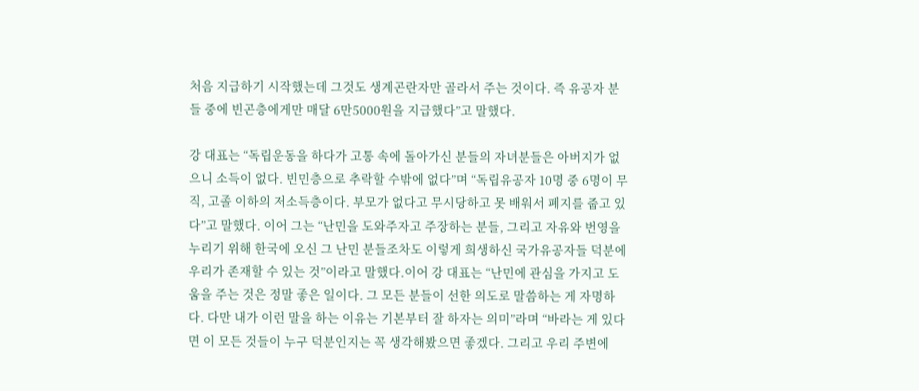처음 지급하기 시작했는데 그것도 생계곤란자만 골라서 주는 것이다. 즉 유공자 분들 중에 빈곤층에게만 매달 6만5000원을 지급했다”고 말했다.

강 대표는 “독립운동을 하다가 고통 속에 돌아가신 분들의 자녀분들은 아버지가 없으니 소득이 없다. 빈민층으로 추락할 수밖에 없다”며 “독립유공자 10명 중 6명이 무직, 고졸 이하의 저소득층이다. 부모가 없다고 무시당하고 못 배워서 폐지를 줍고 있다”고 말했다. 이어 그는 “난민을 도와주자고 주장하는 분들, 그리고 자유와 번영을 누리기 위해 한국에 오신 그 난민 분들조차도 이렇게 희생하신 국가유공자들 덕분에 우리가 존재할 수 있는 것”이라고 말했다.이어 강 대표는 “난민에 관심을 가지고 도움을 주는 것은 정말 좋은 일이다. 그 모든 분들이 선한 의도로 말씀하는 게 자명하다. 다만 내가 이런 말을 하는 이유는 기본부터 잘 하자는 의미”라며 “바라는 게 있다면 이 모든 것들이 누구 덕분인지는 꼭 생각해봤으면 좋겠다. 그리고 우리 주변에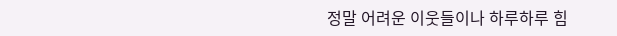정말 어려운 이웃들이나 하루하루 힘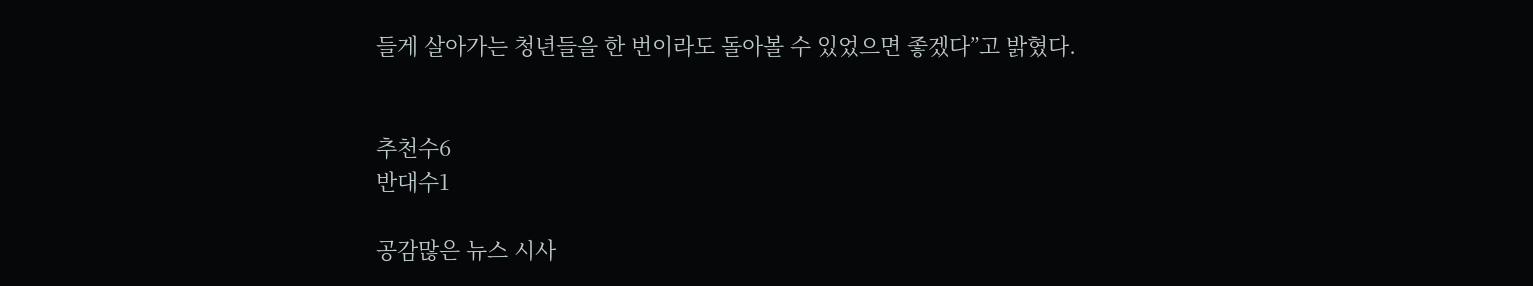들게 살아가는 청년들을 한 번이라도 돌아볼 수 있었으면 좋겠다”고 밝혔다.


추천수6
반대수1

공감많은 뉴스 시사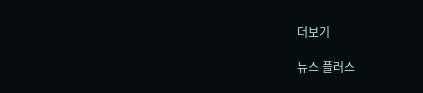더보기

뉴스 플러스